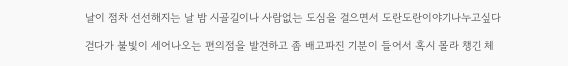날이 점차 선선해지는 날 밤 시골길이나 사람없는 도심을 걸으면서 도란도란이야기나누고싶다

걷다가 불빛이 세어나오는 편의점을 발견하고 좀 배고파진 기분이 들어서 혹시 몰라 챙긴 체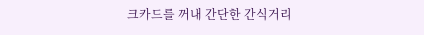크카드를 꺼내 간단한 간식거리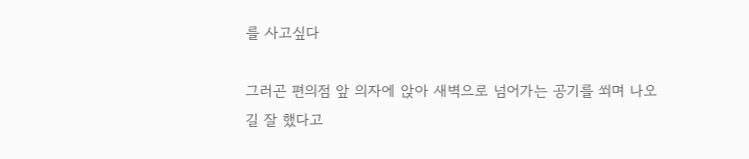를 사고싶다

그러곤 편의점 앞 의자에 앉아 새벽으로 넘어가는 공기를 쐬며 나오길 잘 했다고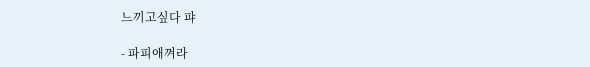느끼고싶다 퍄

- 파피애껴라